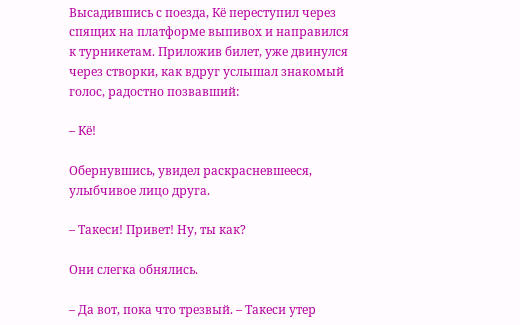Высадившись с поезда, Кё переступил через спящих на платформе выпивох и направился к турникетам. Приложив билет, уже двинулся через створки, как вдруг услышал знакомый голос, радостно позвавший:

– Кё!

Обернувшись, увидел раскрасневшееся, улыбчивое лицо друга.

– Такеси! Привет! Ну, ты как?

Они слегка обнялись.

– Да вот, пока что трезвый. – Такеси утер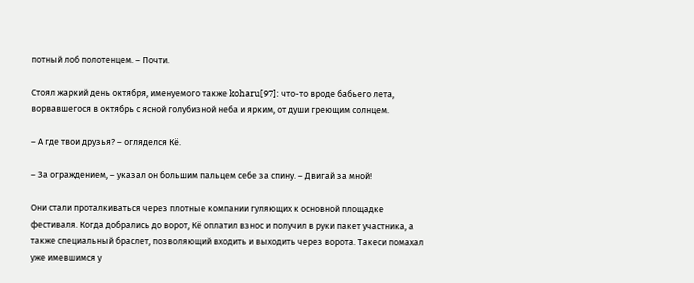потный лоб полотенцем. – Почти.

Стоял жаркий день октября, именуемого также koharu[97]: что-то вроде бабьего лета, ворвавшегося в октябрь с ясной голубизной неба и ярким, от души греющим солнцем.

– А где твои друзья? – огляделся Кё.

– За ограждением, – указал он большим пальцем себе за спину. – Двигай за мной!

Они стали проталкиваться через плотные компании гуляющих к основной площадке фестиваля. Когда добрались до ворот, Кё оплатил взнос и получил в руки пакет участника, а также специальный браслет, позволяющий входить и выходить через ворота. Такеси помахал уже имевшимся у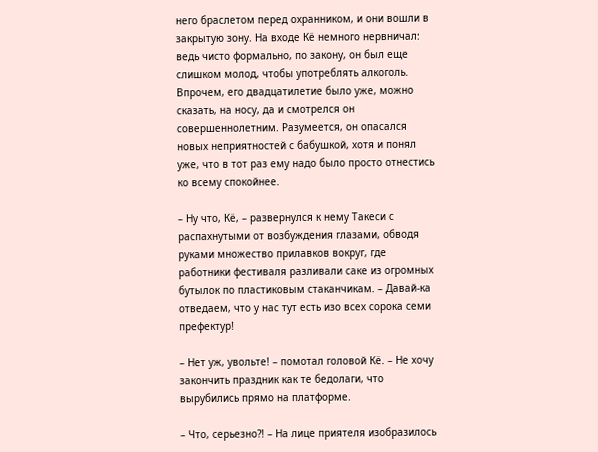него браслетом перед охранником, и они вошли в закрытую зону. На входе Кё немного нервничал: ведь чисто формально, по закону, он был еще слишком молод, чтобы употреблять алкоголь. Впрочем, его двадцатилетие было уже, можно сказать, на носу, да и смотрелся он совершеннолетним. Разумеется, он опасался новых неприятностей с бабушкой, хотя и понял уже, что в тот раз ему надо было просто отнестись ко всему спокойнее.

– Ну что, Кё, – развернулся к нему Такеси с распахнутыми от возбуждения глазами, обводя руками множество прилавков вокруг, где работники фестиваля разливали саке из огромных бутылок по пластиковым стаканчикам. – Давай-ка отведаем, что у нас тут есть изо всех сорока семи префектур!

– Нет уж, увольте! – помотал головой Кё. – Не хочу закончить праздник как те бедолаги, что вырубились прямо на платформе.

– Что, серьезно?! – На лице приятеля изобразилось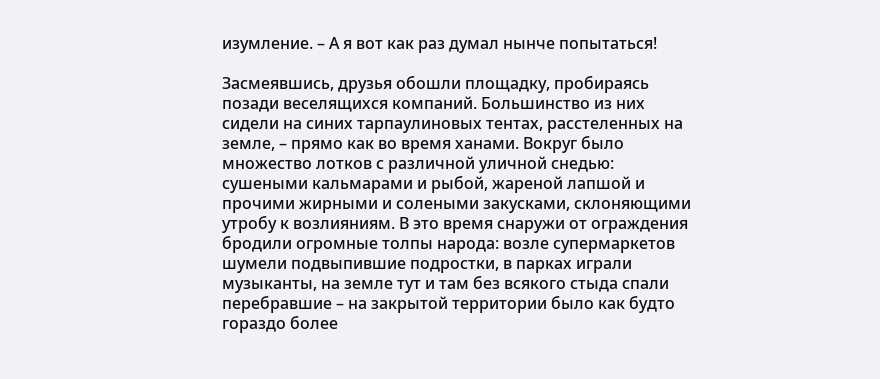изумление. – А я вот как раз думал нынче попытаться!

Засмеявшись, друзья обошли площадку, пробираясь позади веселящихся компаний. Большинство из них сидели на синих тарпаулиновых тентах, расстеленных на земле, – прямо как во время ханами. Вокруг было множество лотков с различной уличной снедью: сушеными кальмарами и рыбой, жареной лапшой и прочими жирными и солеными закусками, склоняющими утробу к возлияниям. В это время снаружи от ограждения бродили огромные толпы народа: возле супермаркетов шумели подвыпившие подростки, в парках играли музыканты, на земле тут и там без всякого стыда спали перебравшие – на закрытой территории было как будто гораздо более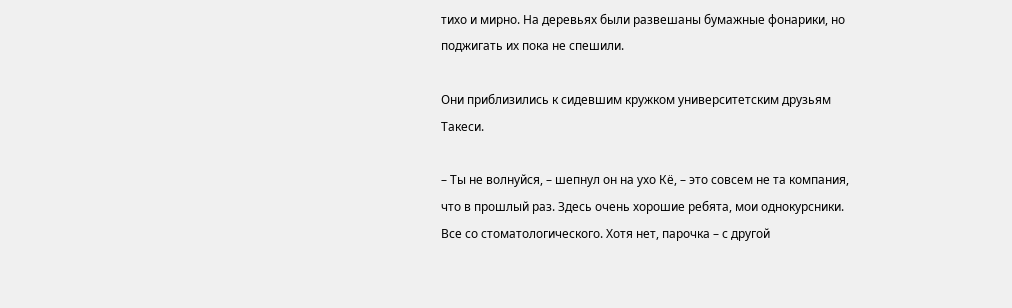тихо и мирно. На деревьях были развешаны бумажные фонарики, но поджигать их пока не спешили.

Они приблизились к сидевшим кружком университетским друзьям Такеси.

– Ты не волнуйся, – шепнул он на ухо Кё, – это совсем не та компания, что в прошлый раз. Здесь очень хорошие ребята, мои однокурсники. Все со стоматологического. Хотя нет, парочка – с другой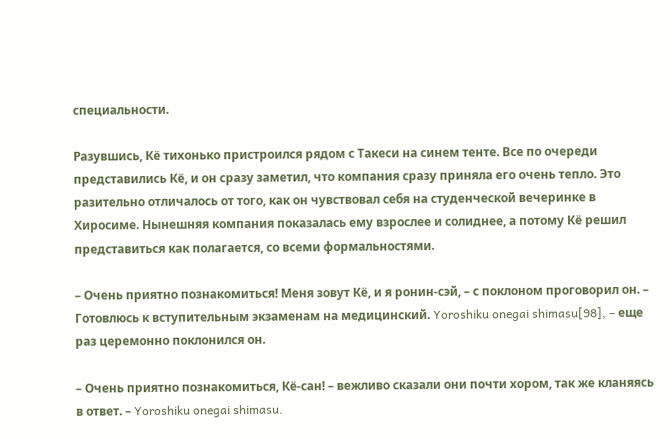специальности.

Разувшись, Кё тихонько пристроился рядом с Такеси на синем тенте. Все по очереди представились Кё, и он сразу заметил, что компания сразу приняла его очень тепло. Это разительно отличалось от того, как он чувствовал себя на студенческой вечеринке в Хиросиме. Нынешняя компания показалась ему взрослее и солиднее, а потому Кё решил представиться как полагается, со всеми формальностями.

– Очень приятно познакомиться! Меня зовут Кё, и я ронин-сэй, – с поклоном проговорил он. – Готовлюсь к вступительным экзаменам на медицинский. Yoroshiku onegai shimasu[98], – еще раз церемонно поклонился он.

– Очень приятно познакомиться, Кё-сан! – вежливо сказали они почти хором, так же кланяясь в ответ. – Yoroshiku onegai shimasu.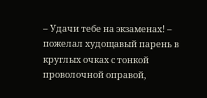– Удачи тебе на экзаменах! – пожелал худощавый парень в круглых очках с тонкой проволочной оправой,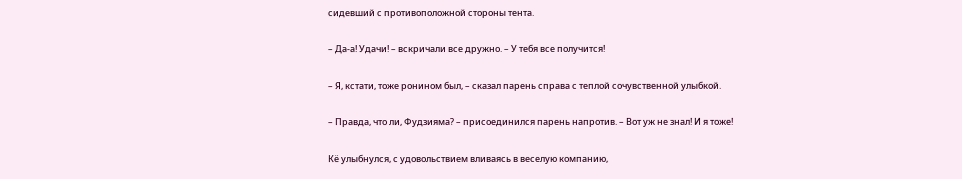сидевший с противоположной стороны тента.

– Да-а! Удачи! – вскричали все дружно. – У тебя все получится!

– Я, кстати, тоже ронином был, – сказал парень справа с теплой сочувственной улыбкой.

– Правда, что ли, Фудзияма? – присоединился парень напротив. – Вот уж не знал! И я тоже!

Кё улыбнулся, с удовольствием вливаясь в веселую компанию,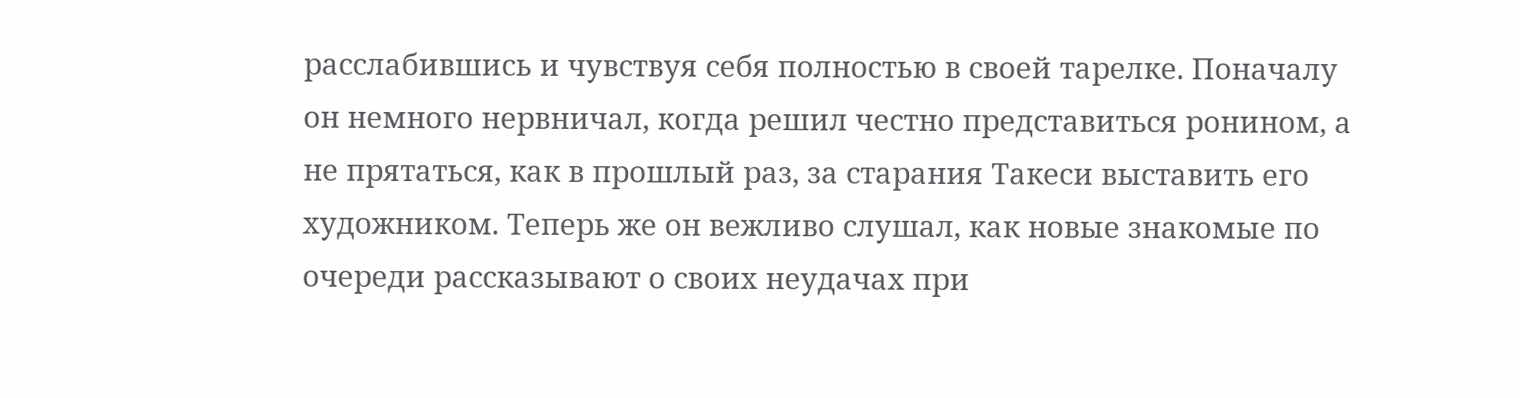расслабившись и чувствуя себя полностью в своей тарелке. Поначалу он немного нервничал, когда решил честно представиться ронином, а не прятаться, как в прошлый раз, за старания Такеси выставить его художником. Теперь же он вежливо слушал, как новые знакомые по очереди рассказывают о своих неудачах при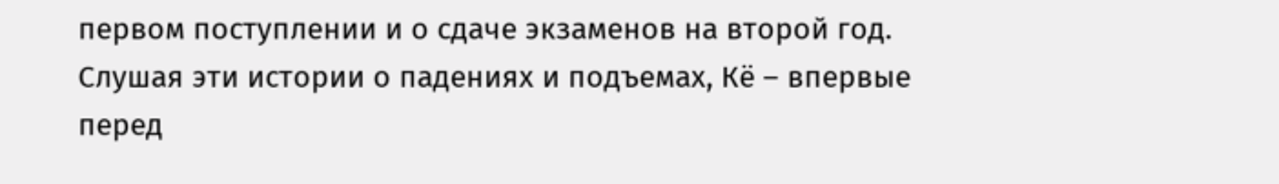первом поступлении и о сдаче экзаменов на второй год. Слушая эти истории о падениях и подъемах, Кё – впервые перед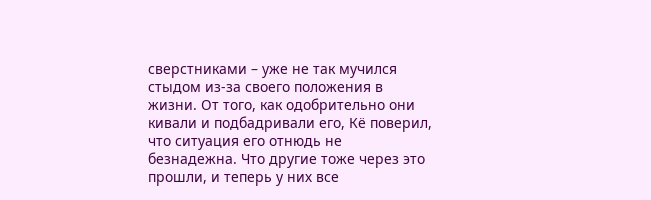сверстниками – уже не так мучился стыдом из-за своего положения в жизни. От того, как одобрительно они кивали и подбадривали его, Кё поверил, что ситуация его отнюдь не безнадежна. Что другие тоже через это прошли, и теперь у них все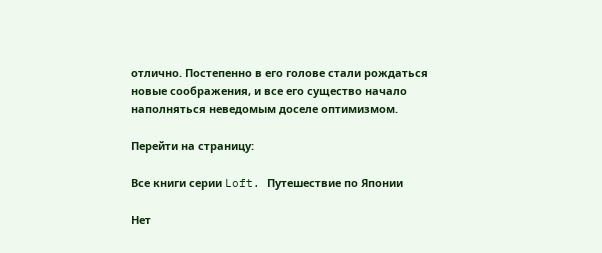отлично. Постепенно в его голове стали рождаться новые соображения, и все его существо начало наполняться неведомым доселе оптимизмом.

Перейти на страницу:

Все книги серии Loft. Путешествие по Японии

Нет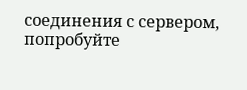соединения с сервером, попробуйте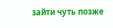зайти чуть позже